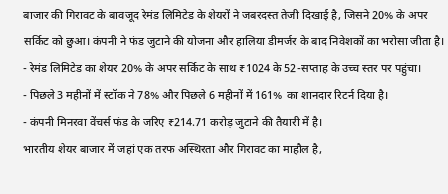बाजार की गिरावट के बावजूद रेमंड लिमिटेड के शेयरों ने जबरदस्त तेजी दिखाई है, जिसने 20% के अपर सर्किट को छुआ। कंपनी ने फंड जुटाने की योजना और हालिया डीमर्जर के बाद निवेशकों का भरोसा जीता है।
- रेमंड लिमिटेड का शेयर 20% के अपर सर्किट के साथ ₹1024 के 52-सप्ताह के उच्च स्तर पर पहुंचा।
- पिछले 3 महीनों में स्टॉक ने 78% और पिछले 6 महीनों में 161% का शानदार रिटर्न दिया है।
- कंपनी मिनरवा वेंचर्स फंड के जरिए ₹214.71 करोड़ जुटाने की तैयारी में है।
भारतीय शेयर बाजार में जहां एक तरफ अस्थिरता और गिरावट का माहौल है,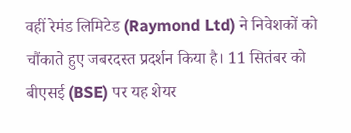वहीं रेमंड लिमिटेड (Raymond Ltd) ने निवेशकों को चौंकाते हुए जबरदस्त प्रदर्शन किया है। 11 सितंबर को बीएसई (BSE) पर यह शेयर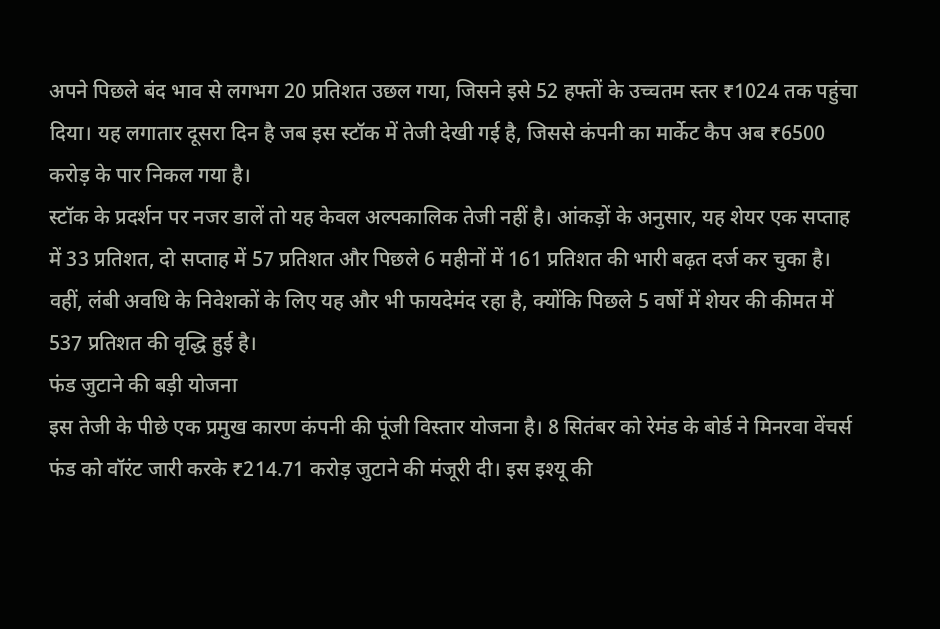अपने पिछले बंद भाव से लगभग 20 प्रतिशत उछल गया, जिसने इसे 52 हफ्तों के उच्चतम स्तर ₹1024 तक पहुंचा दिया। यह लगातार दूसरा दिन है जब इस स्टॉक में तेजी देखी गई है, जिससे कंपनी का मार्केट कैप अब ₹6500 करोड़ के पार निकल गया है।
स्टॉक के प्रदर्शन पर नजर डालें तो यह केवल अल्पकालिक तेजी नहीं है। आंकड़ों के अनुसार, यह शेयर एक सप्ताह में 33 प्रतिशत, दो सप्ताह में 57 प्रतिशत और पिछले 6 महीनों में 161 प्रतिशत की भारी बढ़त दर्ज कर चुका है। वहीं, लंबी अवधि के निवेशकों के लिए यह और भी फायदेमंद रहा है, क्योंकि पिछले 5 वर्षों में शेयर की कीमत में 537 प्रतिशत की वृद्धि हुई है।
फंड जुटाने की बड़ी योजना
इस तेजी के पीछे एक प्रमुख कारण कंपनी की पूंजी विस्तार योजना है। 8 सितंबर को रेमंड के बोर्ड ने मिनरवा वेंचर्स फंड को वॉरंट जारी करके ₹214.71 करोड़ जुटाने की मंजूरी दी। इस इश्यू की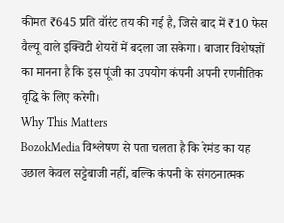कीमत ₹645 प्रति वॉरंट तय की गई है, जिसे बाद में ₹10 फेस वैल्यू वाले इक्विटी शेयरों में बदला जा सकेगा। बाजार विशेषज्ञों का मानना है कि इस पूंजी का उपयोग कंपनी अपनी रणनीतिक वृद्धि के लिए करेगी।
Why This Matters
BozokMedia विश्लेषण से पता चलता है कि रेमंड का यह उछाल केवल सट्टेबाजी नहीं, बल्कि कंपनी के संगठनात्मक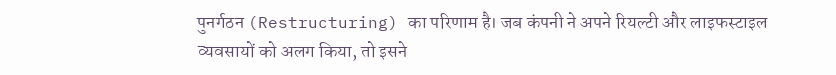पुनर्गठन (Restructuring) का परिणाम है। जब कंपनी ने अपने रियल्टी और लाइफस्टाइल व्यवसायों को अलग किया, तो इसने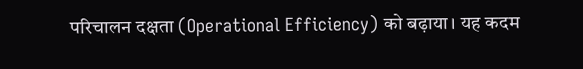परिचालन दक्षता (Operational Efficiency) को बढ़ाया। यह कदम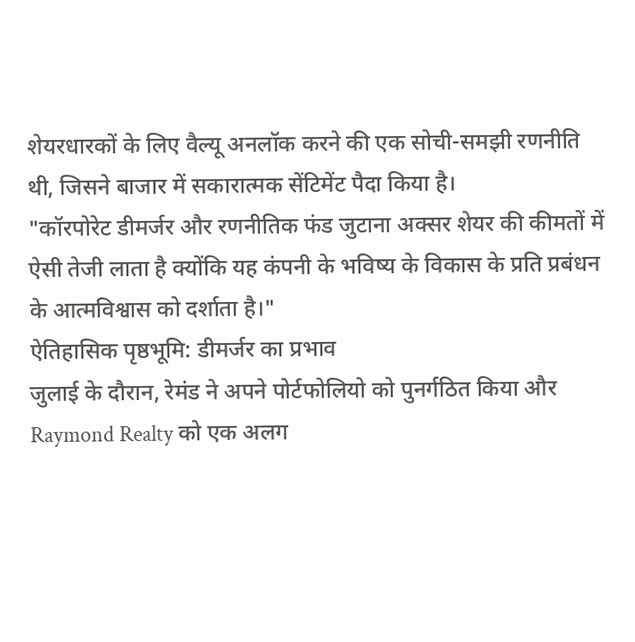शेयरधारकों के लिए वैल्यू अनलॉक करने की एक सोची-समझी रणनीति थी, जिसने बाजार में सकारात्मक सेंटिमेंट पैदा किया है।
"कॉरपोरेट डीमर्जर और रणनीतिक फंड जुटाना अक्सर शेयर की कीमतों में ऐसी तेजी लाता है क्योंकि यह कंपनी के भविष्य के विकास के प्रति प्रबंधन के आत्मविश्वास को दर्शाता है।"
ऐतिहासिक पृष्ठभूमि: डीमर्जर का प्रभाव
जुलाई के दौरान, रेमंड ने अपने पोर्टफोलियो को पुनर्गठित किया और Raymond Realty को एक अलग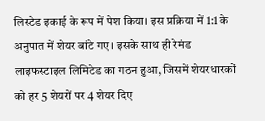लिस्टेड इकाई के रूप में पेश किया। इस प्रक्रिया में 1:1 के अनुपात में शेयर बांटे गए। इसके साथ ही रेमंड लाइफस्टाइल लिमिटेड का गठन हुआ, जिसमें शेयरधारकों को हर 5 शेयरों पर 4 शेयर दिए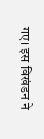गए। इस विखंडन ने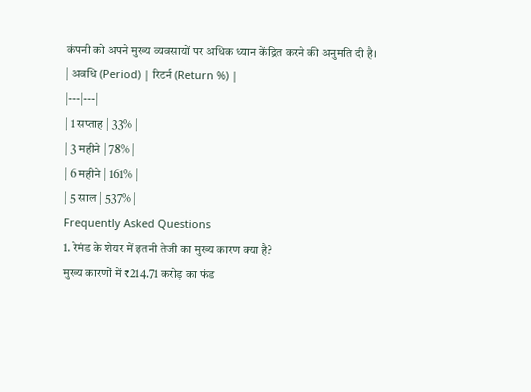कंपनी को अपने मुख्य व्यवसायों पर अधिक ध्यान केंद्रित करने की अनुमति दी है।
| अवधि (Period) | रिटर्न (Return %) |
|---|---|
| 1 सप्ताह | 33% |
| 3 महीने | 78% |
| 6 महीने | 161% |
| 5 साल | 537% |
Frequently Asked Questions
1. रेमंड के शेयर में इतनी तेजी का मुख्य कारण क्या है?
मुख्य कारणों में ₹214.71 करोड़ का फंड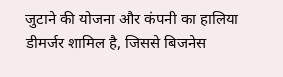जुटाने की योजना और कंपनी का हालिया डीमर्जर शामिल है, जिससे बिजनेस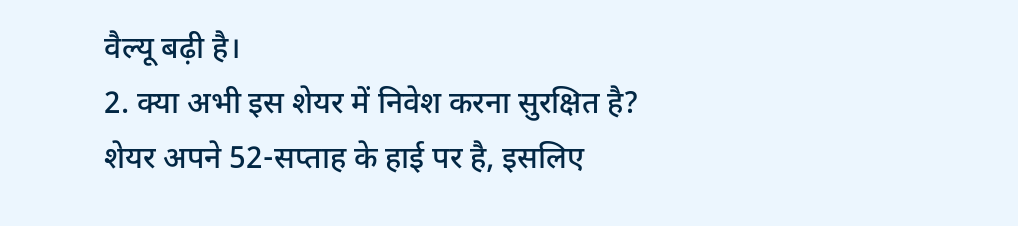वैल्यू बढ़ी है।
2. क्या अभी इस शेयर में निवेश करना सुरक्षित है?
शेयर अपने 52-सप्ताह के हाई पर है, इसलिए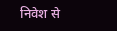निवेश से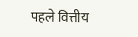पहले वित्तीय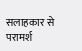सलाहकार से परामर्श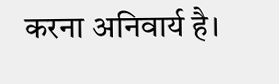करना अनिवार्य है।